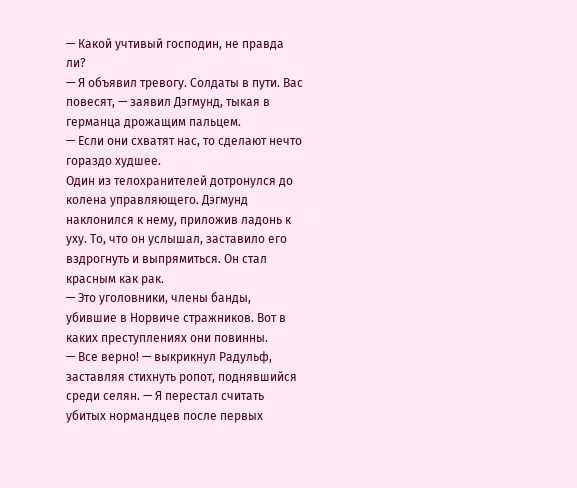— Какой учтивый господин, не правда ли?
— Я объявил тревогу. Солдаты в пути. Вас повесят, — заявил Дэгмунд, тыкая в германца дрожащим пальцем.
— Если они схватят нас, то сделают нечто гораздо худшее.
Один из телохранителей дотронулся до колена управляющего. Дэгмунд наклонился к нему, приложив ладонь к уху. То, что он услышал, заставило его вздрогнуть и выпрямиться. Он стал красным как рак.
— Это уголовники, члены банды, убившие в Норвиче стражников. Вот в каких преступлениях они повинны.
— Все верно! — выкрикнул Радульф, заставляя стихнуть ропот, поднявшийся среди селян. — Я перестал считать убитых нормандцев после первых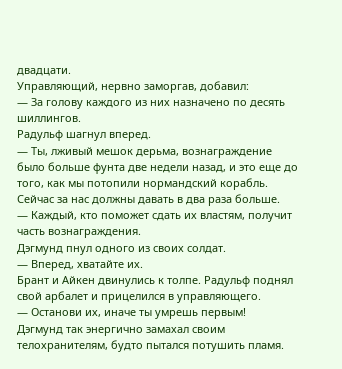двадцати.
Управляющий, нервно заморгав, добавил:
— За голову каждого из них назначено по десять шиллингов.
Радульф шагнул вперед.
— Ты, лживый мешок дерьма, вознаграждение было больше фунта две недели назад, и это еще до того, как мы потопили нормандский корабль. Сейчас за нас должны давать в два раза больше.
— Каждый, кто поможет сдать их властям, получит часть вознаграждения.
Дэгмунд пнул одного из своих солдат.
— Вперед, хватайте их.
Брант и Айкен двинулись к толпе. Радульф поднял свой арбалет и прицелился в управляющего.
— Останови их, иначе ты умрешь первым!
Дэгмунд так энергично замахал своим телохранителям, будто пытался потушить пламя.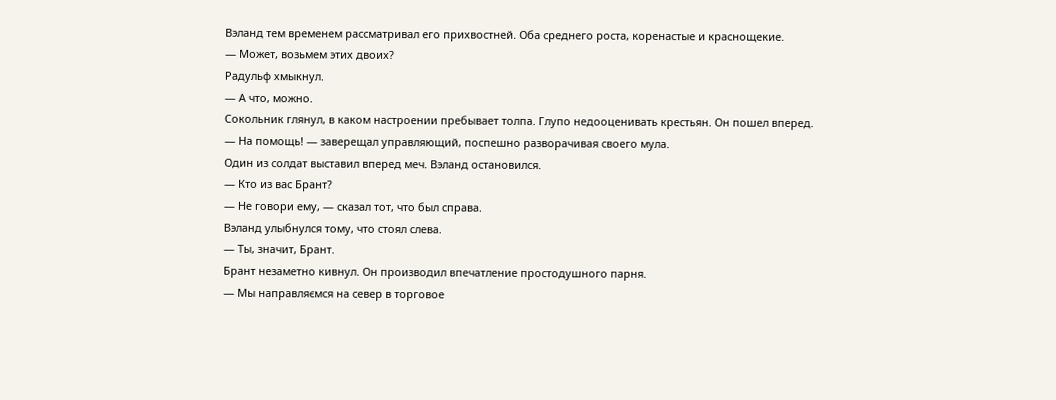Вэланд тем временем рассматривал его прихвостней. Оба среднего роста, коренастые и краснощекие.
— Может, возьмем этих двоих?
Радульф хмыкнул.
— А что, можно.
Сокольник глянул, в каком настроении пребывает толпа. Глупо недооценивать крестьян. Он пошел вперед.
— На помощь! — заверещал управляющий, поспешно разворачивая своего мула.
Один из солдат выставил вперед меч. Вэланд остановился.
— Кто из вас Брант?
— Не говори ему, — сказал тот, что был справа.
Вэланд улыбнулся тому, что стоял слева.
— Ты, значит, Брант.
Брант незаметно кивнул. Он производил впечатление простодушного парня.
— Мы направляємся на север в торговое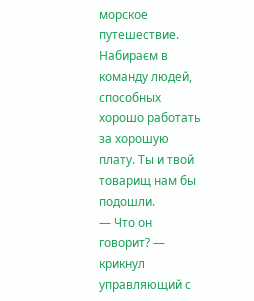морское путешествие. Набираєм в команду людей, способных хорошо работать за хорошую плату. Ты и твой товарищ нам бы подошли.
— Что он говорит? — крикнул управляющий с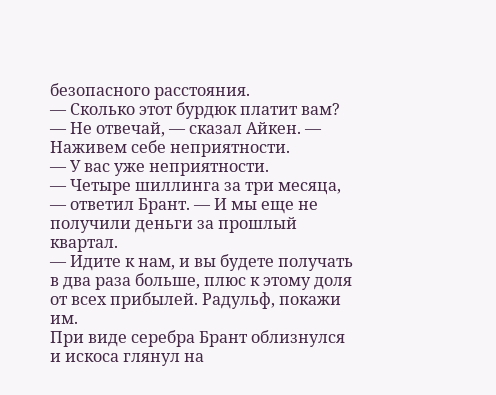безопасного расстояния.
— Сколько этот бурдюк платит вам?
— Не отвечай, — сказал Айкен. — Наживем себе неприятности.
— У вас уже неприятности.
— Четыре шиллинга за три месяца, — ответил Брант. — И мы еще не получили деньги за прошлый квартал.
— Идите к нам, и вы будете получать в два раза больше, плюс к этому доля от всех прибылей. Радульф, покажи им.
При виде серебра Брант облизнулся и искоса глянул на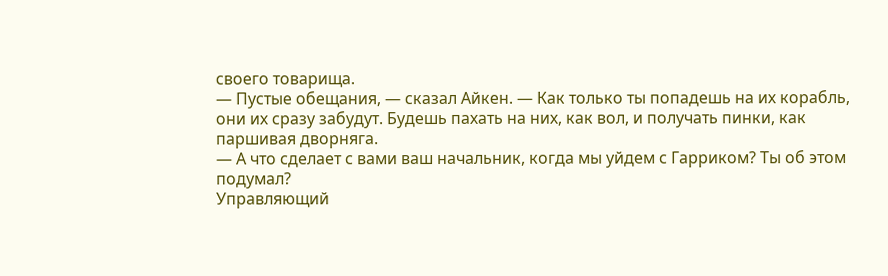своего товарища.
— Пустые обещания, — сказал Айкен. — Как только ты попадешь на их корабль, они их сразу забудут. Будешь пахать на них, как вол, и получать пинки, как паршивая дворняга.
— А что сделает с вами ваш начальник, когда мы уйдем с Гарриком? Ты об этом подумал?
Управляющий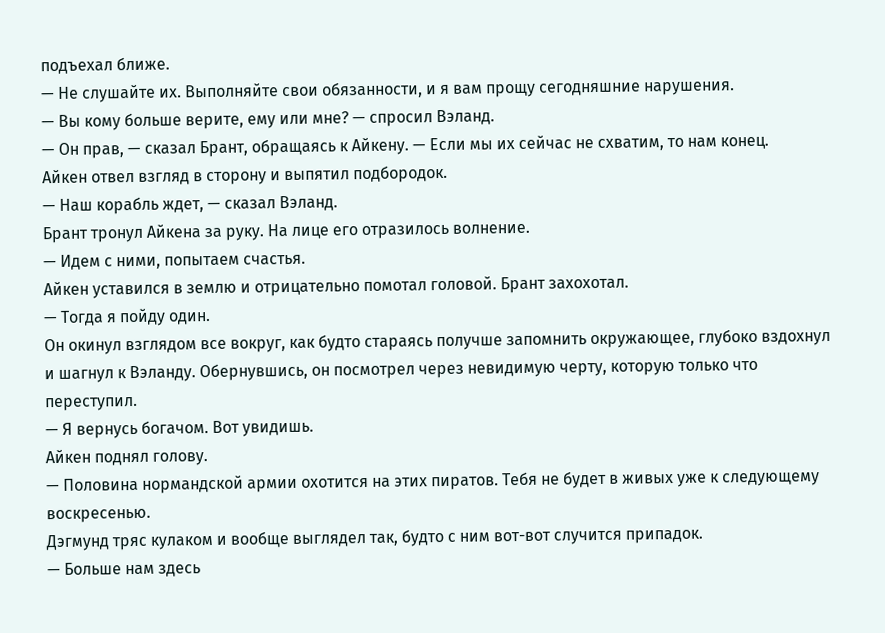подъехал ближе.
— Не слушайте их. Выполняйте свои обязанности, и я вам прощу сегодняшние нарушения.
— Вы кому больше верите, ему или мне? — спросил Вэланд.
— Он прав, — сказал Брант, обращаясь к Айкену. — Если мы их сейчас не схватим, то нам конец.
Айкен отвел взгляд в сторону и выпятил подбородок.
— Наш корабль ждет, — сказал Вэланд.
Брант тронул Айкена за руку. На лице его отразилось волнение.
— Идем с ними, попытаем счастья.
Айкен уставился в землю и отрицательно помотал головой. Брант захохотал.
— Тогда я пойду один.
Он окинул взглядом все вокруг, как будто стараясь получше запомнить окружающее, глубоко вздохнул и шагнул к Вэланду. Обернувшись, он посмотрел через невидимую черту, которую только что переступил.
— Я вернусь богачом. Вот увидишь.
Айкен поднял голову.
— Половина нормандской армии охотится на этих пиратов. Тебя не будет в живых уже к следующему воскресенью.
Дэгмунд тряс кулаком и вообще выглядел так, будто с ним вот-вот случится припадок.
— Больше нам здесь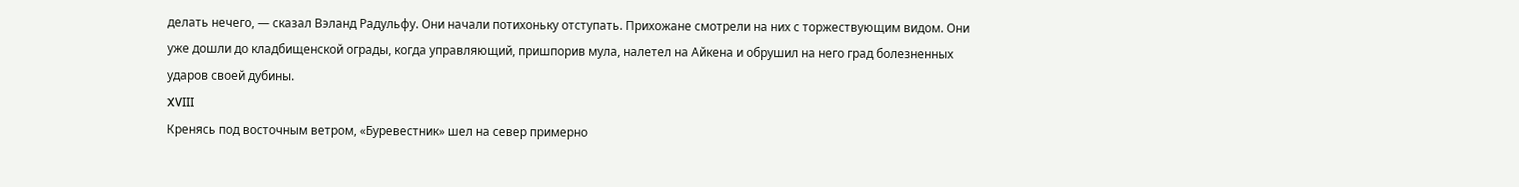делать нечего, — сказал Вэланд Радульфу. Они начали потихоньку отступать. Прихожане смотрели на них с торжествующим видом. Они уже дошли до кладбищенской ограды, когда управляющий, пришпорив мула, налетел на Айкена и обрушил на него град болезненных ударов своей дубины.
XVIII
Кренясь под восточным ветром, «Буревестник» шел на север примерно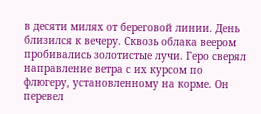в десяти милях от береговой линии. День близился к вечеру. Сквозь облака веером пробивались золотистые лучи. Геро сверял направление ветра с их курсом по флюгеру, установленному на корме. Он перевел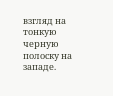взгляд на тонкую черную полоску на западе.